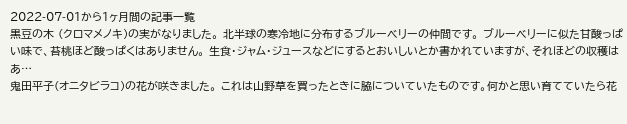2022-07-01から1ヶ月間の記事一覧
黒豆の木 (クロマメノキ)の実がなりました。 北半球の寒冷地に分布するブルーベリーの仲間です。 ブルーベリーに似た甘酸っぱい味で、苔桃ほど酸っぱくはありません。 生食・ジャム・ジュースなどにするとおいしいとか書かれていますが、それほどの収穫はあ…
鬼田平子(オニタビラコ)の花が咲きました。 これは山野草を買ったときに脇についていたものです。何かと思い育てていたら花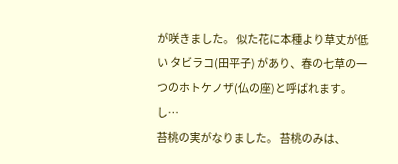が咲きました。 似た花に本種より草丈が低い タビラコ(田平子) があり、春の七草の一つのホトケノザ(仏の座)と呼ばれます。 し…
苔桃の実がなりました。 苔桃のみは、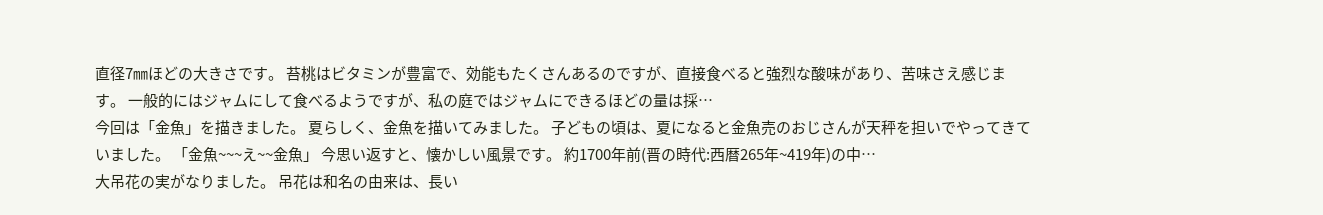直径7㎜ほどの大きさです。 苔桃はビタミンが豊富で、効能もたくさんあるのですが、直接食べると強烈な酸味があり、苦味さえ感じます。 一般的にはジャムにして食べるようですが、私の庭ではジャムにできるほどの量は採…
今回は「金魚」を描きました。 夏らしく、金魚を描いてみました。 子どもの頃は、夏になると金魚売のおじさんが天秤を担いでやってきていました。 「金魚~~~え~~金魚」 今思い返すと、懐かしい風景です。 約1700年前(晋の時代:西暦265年~419年)の中…
大吊花の実がなりました。 吊花は和名の由来は、長い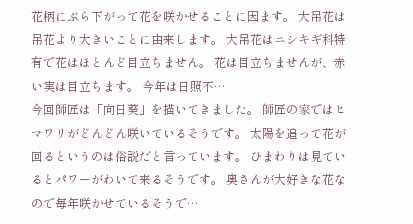花柄にぶら下がって花を咲かせることに因ます。 大吊花は吊花より大きいことに由来します。 大吊花はニシキギ科特有で花はほとんど目立ちません。 花は目立ちませんが、赤い実は目立ちます。 今年は日照不…
今回師匠は「向日葵」を描いてきました。 師匠の家ではヒマワリがどんどん咲いているそうです。 太陽を追って花が回るというのは俗説だと言っています。 ひまわりは見ているとパワーがわいて来るそうです。 奥さんが大好きな花なので毎年咲かせているそうで…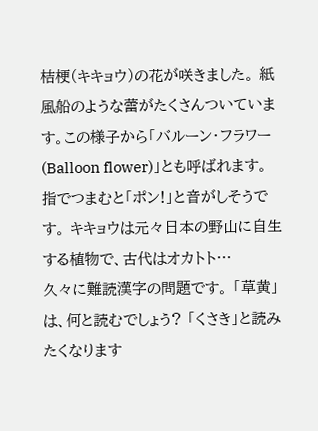桔梗(キキョウ)の花が咲きました。 紙風船のような蕾がたくさんついています。この様子から「バルーン・フラワー(Balloon flower)」とも呼ばれます。 指でつまむと「ポン!」と音がしそうです。 キキョウは元々日本の野山に自生する植物で、古代はオカトト…
久々に難読漢字の問題です。 「草黄」は、何と読むでしょう? 「くさき」と読みたくなります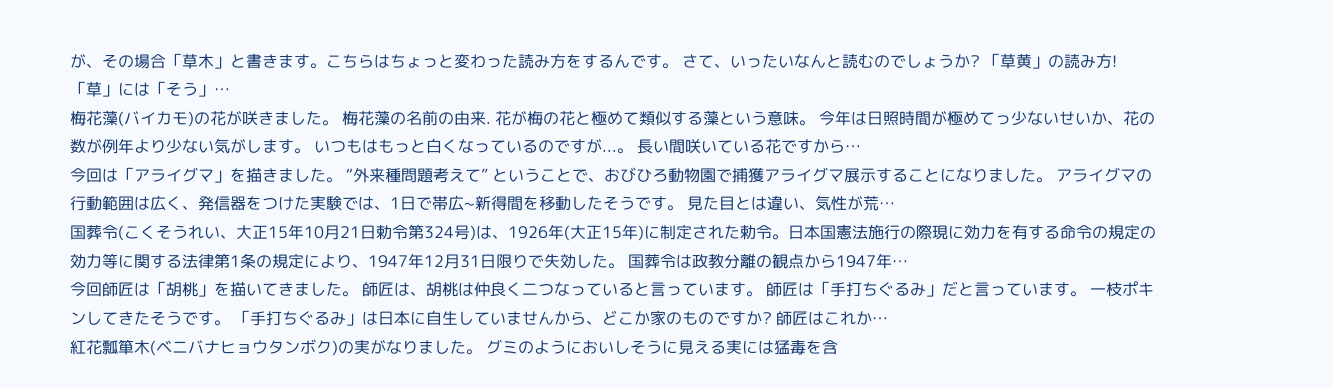が、その場合「草木」と書きます。こちらはちょっと変わった読み方をするんです。 さて、いったいなんと読むのでしょうか? 「草黄」の読み方! 「草」には「そう」…
梅花藻(バイカモ)の花が咲きました。 梅花藻の名前の由来. 花が梅の花と極めて類似する藻という意味。 今年は日照時間が極めてっ少ないせいか、花の数が例年より少ない気がします。 いつもはもっと白くなっているのですが...。 長い間咲いている花ですから…
今回は「アライグマ」を描きました。 “外来種問題考えて” ということで、おびひろ動物園で捕獲アライグマ展示することになりました。 アライグマの行動範囲は広く、発信器をつけた実験では、1日で帯広~新得間を移動したそうです。 見た目とは違い、気性が荒…
国葬令(こくそうれい、大正15年10月21日勅令第324号)は、1926年(大正15年)に制定された勅令。日本国憲法施行の際現に効力を有する命令の規定の効力等に関する法律第1条の規定により、1947年12月31日限りで失効した。 国葬令は政教分離の観点から1947年…
今回師匠は「胡桃」を描いてきました。 師匠は、胡桃は仲良く二つなっていると言っています。 師匠は「手打ちぐるみ」だと言っています。 一枝ポキンしてきたそうです。 「手打ちぐるみ」は日本に自生していませんから、どこか家のものですか? 師匠はこれか…
紅花瓢箪木(ベニバナヒョウタンボク)の実がなりました。 グミのようにおいしそうに見える実には猛毒を含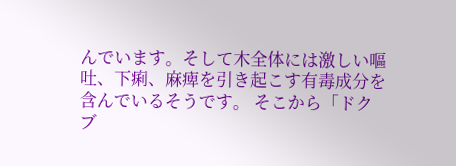んでいます。そして木全体には激しい嘔吐、下痢、麻痺を引き起こす有毒成分を含んでいるそうです。 そこから「ドクブ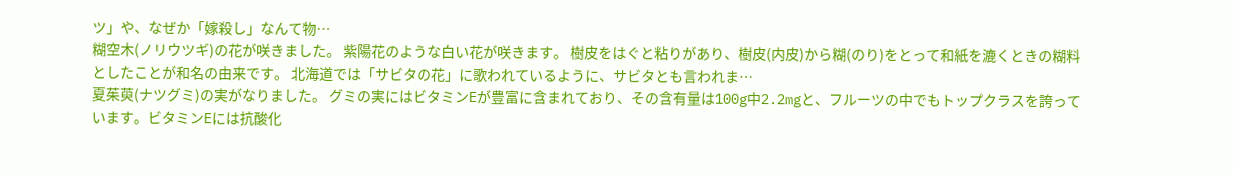ツ」や、なぜか「嫁殺し」なんて物…
糊空木(ノリウツギ)の花が咲きました。 紫陽花のような白い花が咲きます。 樹皮をはぐと粘りがあり、樹皮(内皮)から糊(のり)をとって和紙を漉くときの糊料としたことが和名の由来です。 北海道では「サビタの花」に歌われているように、サビタとも言われま…
夏茱萸(ナツグミ)の実がなりました。 グミの実にはビタミンEが豊富に含まれており、その含有量は100g中2.2mgと、フルーツの中でもトップクラスを誇っています。ビタミンEには抗酸化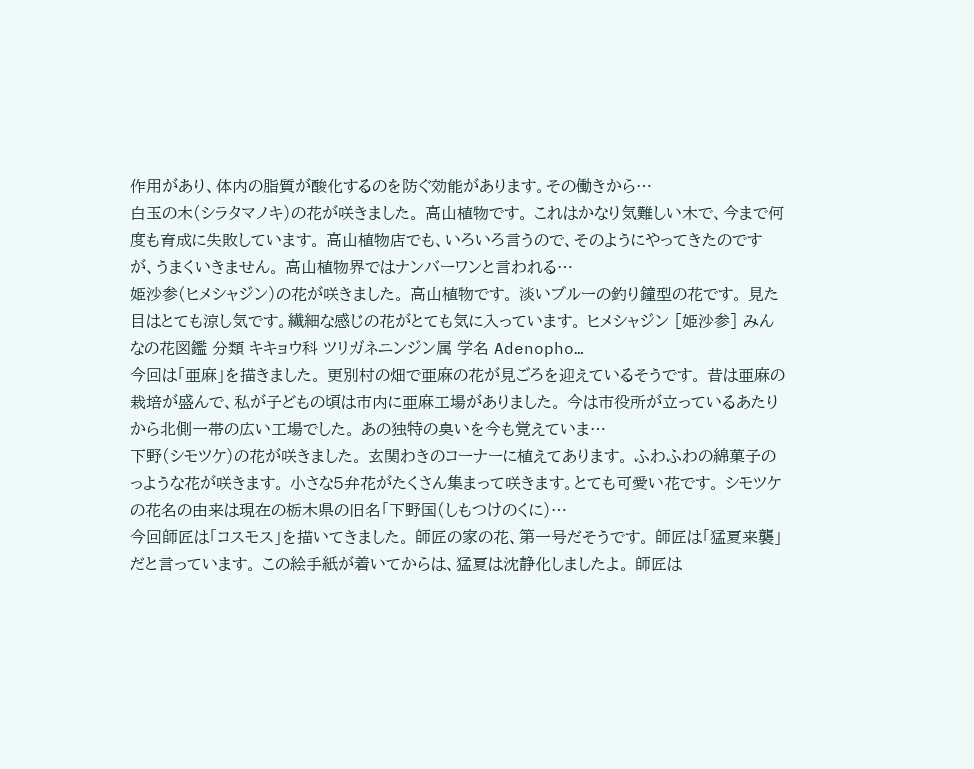作用があり、体内の脂質が酸化するのを防ぐ効能があります。その働きから…
白玉の木(シラタマノキ)の花が咲きました。 高山植物です。 これはかなり気難しい木で、今まで何度も育成に失敗しています。 高山植物店でも、いろいろ言うので、そのようにやってきたのですが、うまくいきません。 高山植物界ではナンバーワンと言われる…
姫沙参(ヒメシャジン)の花が咲きました。 高山植物です。 淡いブルーの釣り鐘型の花です。 見た目はとても涼し気です。繊細な感じの花がとても気に入っています。 ヒメシャジン [姫沙参] みんなの花図鑑 分類 キキョウ科 ツリガネニンジン属 学名 Adenopho…
今回は「亜麻」を描きました。 更別村の畑で亜麻の花が見ごろを迎えているそうです。 昔は亜麻の栽培が盛んで、私が子どもの頃は市内に亜麻工場がありました。 今は市役所が立っているあたりから北側一帯の広い工場でした。 あの独特の臭いを今も覚えていま…
下野(シモツケ)の花が咲きました。 玄関わきのコーナーに植えてあります。 ふわふわの綿菓子のっような花が咲きます。 小さな5弁花がたくさん集まって咲きます。とても可愛い花です。 シモツケの花名の由来は現在の栃木県の旧名「下野国(しもつけのくに)…
今回師匠は「コスモス」を描いてきました。 師匠の家の花、第一号だそうです。 師匠は「猛夏来襲」だと言っています。 この絵手紙が着いてからは、猛夏は沈静化しましたよ。 師匠は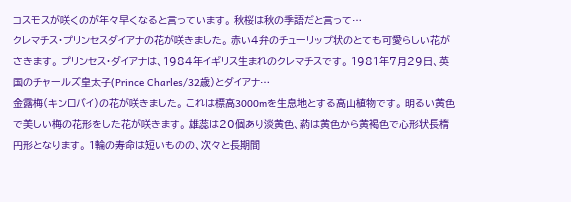コスモスが咲くのが年々早くなると言っています。 秋桜は秋の季語だと言って…
クレマチス・プリンセスダイアナの花が咲きました。 赤い4弁のチューリップ状のとても可愛らしい花がさきます。 プリンセス・ダイアナは、1984年イギリス生まれのクレマチスです。 1981年7月29日、英国のチャールズ皇太子(Prince Charles/32歳)とダイアナ…
金露梅(キンロバイ)の花が咲きました。 これは標高3000mを生息地とする高山植物です。 明るい黄色で美しい梅の花形をした花が咲きます。 雄蕊は20個あり淡黄色、葯は黄色から黄褐色で心形状長楕円形となります。 1輪の寿命は短いものの、次々と長期間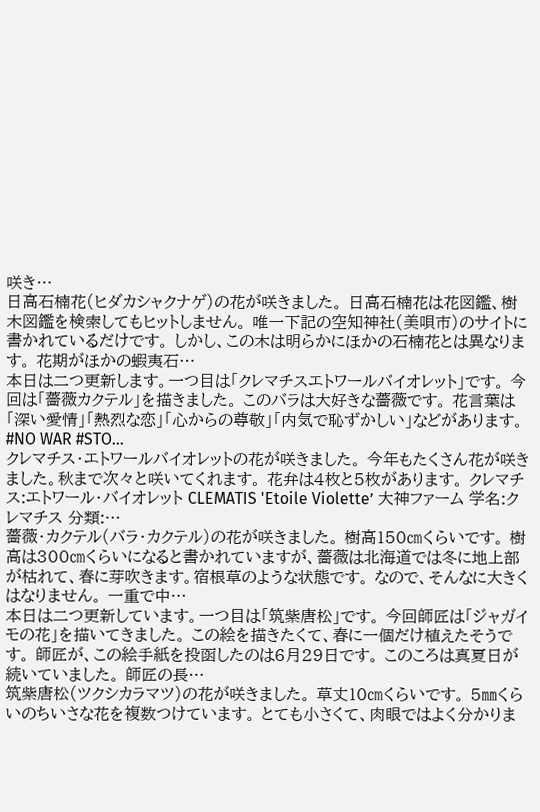咲き…
日高石楠花(ヒダカシャクナゲ)の花が咲きました。 日高石楠花は花図鑑、樹木図鑑を検索してもヒットしません。 唯一下記の空知神社(美唄市)のサイトに書かれているだけです。 しかし、この木は明らかにほかの石楠花とは異なります。 花期がほかの蝦夷石…
本日は二つ更新します。一つ目は「クレマチスエトワールバイオレット」です。 今回は「薔薇カクテル」を描きました。 このバラは大好きな薔薇です。 花言葉は「深い愛情」「熱烈な恋」「心からの尊敬」「内気で恥ずかしい」などがあります。 #NO WAR #STO…
クレマチス・エトワールバイオレットの花が咲きました。 今年もたくさん花が咲きました。秋まで次々と咲いてくれます。 花弁は4枚と5枚があります。 クレマチス:エトワール・バイオレット CLEMATIS 'Etoile Violette’ 大神ファーム 学名:クレマチス 分類:…
薔薇・カクテル(バラ・カクテル)の花が咲きました。 樹高150㎝くらいです。 樹高は300㎝くらいになると書かれていますが、薔薇は北海道では冬に地上部が枯れて、春に芽吹きます。宿根草のような状態です。 なので、そんなに大きくはなりません。 一重で中…
本日は二つ更新しています。一つ目は「筑紫唐松」です。 今回師匠は「ジャガイモの花」を描いてきました。 この絵を描きたくて、春に一個だけ植えたそうです。 師匠が、この絵手紙を投函したのは6月29日です。 このころは真夏日が続いていました。 師匠の長…
筑紫唐松(ツクシカラマツ)の花が咲きました。 草丈10㎝くらいです。 5㎜くらいのちいさな花を複数つけています。 とても小さくて、肉眼ではよく分かりま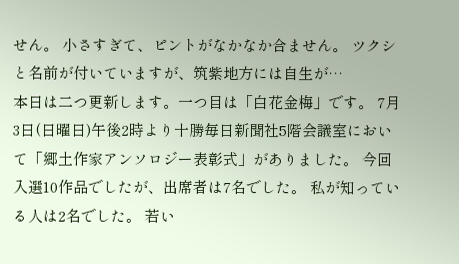せん。 小さすぎて、ピントがなかなか合ません。 ツクシと名前が付いていますが、筑紫地方には自生が…
本日は二つ更新します。一つ目は「白花金梅」です。 7月3日(日曜日)午後2時より十勝毎日新聞社5階会議室において「郷土作家アンソロジー表彰式」がありました。 今回入選10作品でしたが、出席者は7名でした。 私が知っている人は2名でした。 若い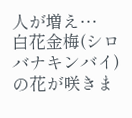人が増え…
白花金梅(シロバナキンバイ)の花が咲きま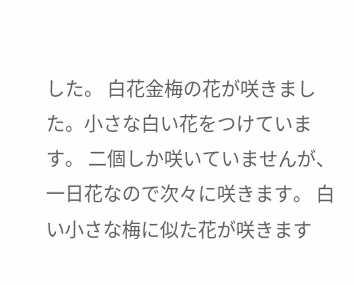した。 白花金梅の花が咲きました。小さな白い花をつけています。 二個しか咲いていませんが、一日花なので次々に咲きます。 白い小さな梅に似た花が咲きます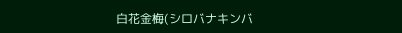白花金梅(シロバナキンバ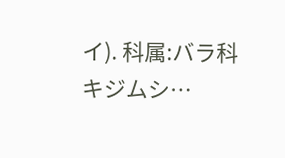イ). 科属:バラ科キジムシ…